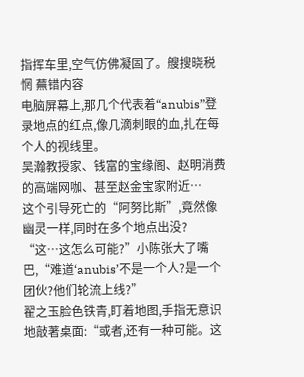指挥车里,空气仿佛凝固了。艘搜晓税惘 蕪错内容
电脑屏幕上,那几个代表着“anubis”登录地点的红点,像几滴刺眼的血,扎在每个人的视线里。
吴瀚教授家、钱富的宝缘阁、赵明消费的高端网咖、甚至赵金宝家附近…
这个引导死亡的“阿努比斯”,竟然像幽灵一样,同时在多个地点出没?
“这…这怎么可能?”小陈张大了嘴巴,“难道‘anubis’不是一个人?是一个团伙?他们轮流上线?”
翟之玉脸色铁青,盯着地图,手指无意识地敲著桌面:“或者,还有一种可能。这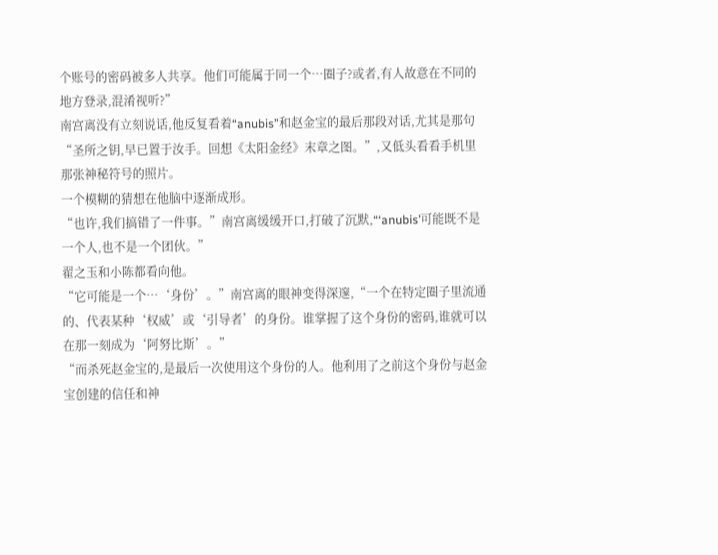个账号的密码被多人共享。他们可能属于同一个…圈子?或者,有人故意在不同的地方登录,混淆视听?”
南宫离没有立刻说话,他反复看着“anubis”和赵金宝的最后那段对话,尤其是那句“圣所之钥,早已置于汝手。回想《太阳金经》末章之图。”,又低头看看手机里那张神秘符号的照片。
一个模糊的猜想在他脑中逐渐成形。
“也许,我们搞错了一件事。”南宫离缓缓开口,打破了沉默,“‘anubis’可能既不是一个人,也不是一个团伙。”
翟之玉和小陈都看向他。
“它可能是一个…‘身份’。”南宫离的眼神变得深邃,“一个在特定圈子里流通的、代表某种‘权威’或‘引导者’的身份。谁掌握了这个身份的密码,谁就可以在那一刻成为‘阿努比斯’。”
“而杀死赵金宝的,是最后一次使用这个身份的人。他利用了之前这个身份与赵金宝创建的信任和神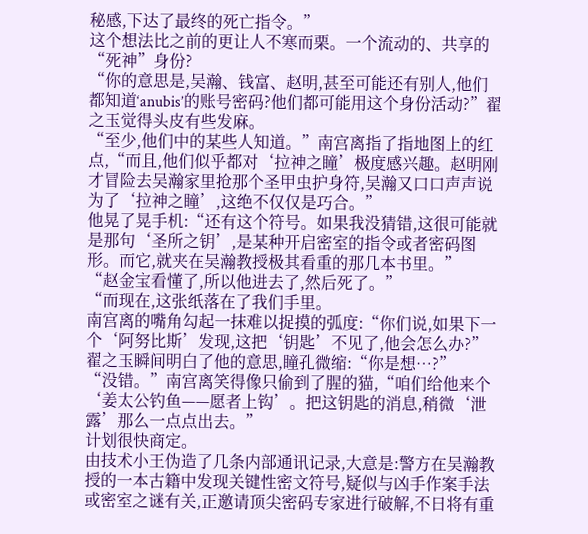秘感,下达了最终的死亡指令。”
这个想法比之前的更让人不寒而栗。一个流动的、共享的“死神”身份?
“你的意思是,吴瀚、钱富、赵明,甚至可能还有别人,他们都知道‘anubis’的账号密码?他们都可能用这个身份活动?”翟之玉觉得头皮有些发麻。
“至少,他们中的某些人知道。”南宫离指了指地图上的红点,“而且,他们似乎都对‘拉神之瞳’极度感兴趣。赵明刚才冒险去吴瀚家里抢那个圣甲虫护身符,吴瀚又口口声声说为了‘拉神之瞳’,这绝不仅仅是巧合。”
他晃了晃手机:“还有这个符号。如果我没猜错,这很可能就是那句‘圣所之钥’,是某种开启密室的指令或者密码图形。而它,就夹在吴瀚教授极其看重的那几本书里。”
“赵金宝看懂了,所以他进去了,然后死了。”
“而现在,这张纸落在了我们手里。
南宫离的嘴角勾起一抹难以捉摸的弧度:“你们说,如果下一个‘阿努比斯’发现,这把‘钥匙’不见了,他会怎么办?”
翟之玉瞬间明白了他的意思,瞳孔微缩:“你是想…?”
“没错。”南宫离笑得像只偷到了腥的猫,“咱们给他来个‘姜太公钓鱼——愿者上钩’。把这钥匙的消息,稍微‘泄露’那么一点点出去。”
计划很快商定。
由技术小王伪造了几条内部通讯记录,大意是:警方在吴瀚教授的一本古籍中发现关键性密文符号,疑似与凶手作案手法或密室之谜有关,正邀请顶尖密码专家进行破解,不日将有重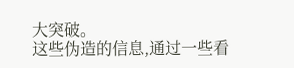大突破。
这些伪造的信息,通过一些看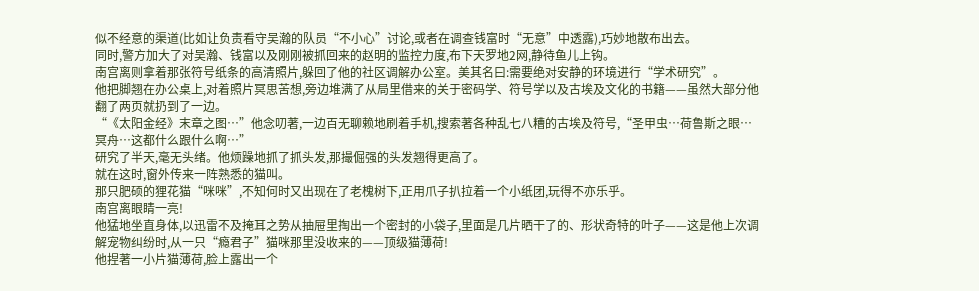似不经意的渠道(比如让负责看守吴瀚的队员“不小心”讨论,或者在调查钱富时“无意”中透露),巧妙地散布出去。
同时,警方加大了对吴瀚、钱富以及刚刚被抓回来的赵明的监控力度,布下天罗地2网,静待鱼儿上钩。
南宫离则拿着那张符号纸条的高清照片,躲回了他的社区调解办公室。美其名曰:需要绝对安静的环境进行“学术研究”。
他把脚翘在办公桌上,对着照片冥思苦想,旁边堆满了从局里借来的关于密码学、符号学以及古埃及文化的书籍——虽然大部分他翻了两页就扔到了一边。
“《太阳金经》末章之图…”他念叨著,一边百无聊赖地刷着手机,搜索著各种乱七八糟的古埃及符号,“圣甲虫…荷鲁斯之眼…冥舟…这都什么跟什么啊…”
研究了半天,毫无头绪。他烦躁地抓了抓头发,那撮倔强的头发翘得更高了。
就在这时,窗外传来一阵熟悉的猫叫。
那只肥硕的狸花猫“咪咪”,不知何时又出现在了老槐树下,正用爪子扒拉着一个小纸团,玩得不亦乐乎。
南宫离眼睛一亮!
他猛地坐直身体,以迅雷不及掩耳之势从抽屉里掏出一个密封的小袋子,里面是几片晒干了的、形状奇特的叶子——这是他上次调解宠物纠纷时,从一只“瘾君子”猫咪那里没收来的——顶级猫薄荷!
他捏著一小片猫薄荷,脸上露出一个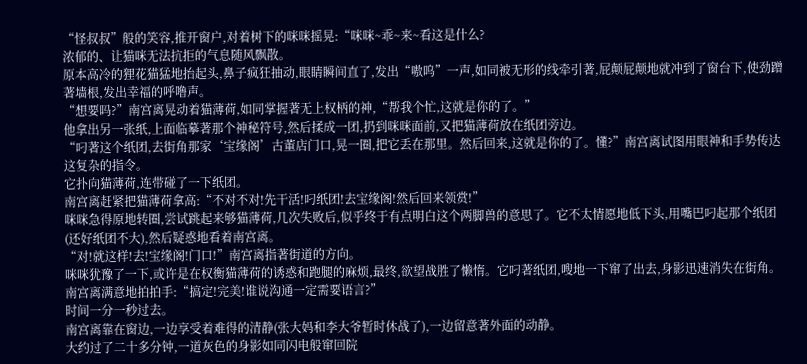“怪叔叔”般的笑容,推开窗户,对着树下的咪咪摇晃:“咪咪~乖~来~看这是什么?
浓郁的、让猫咪无法抗拒的气息随风飘散。
原本高冷的狸花猫猛地抬起头,鼻子疯狂抽动,眼睛瞬间直了,发出“嗷呜”一声,如同被无形的线牵引著,屁颠屁颠地就冲到了窗台下,使劲蹭著墙根,发出幸福的呼噜声。
“想要吗?”南宫离晃动着猫薄荷,如同掌握著无上权柄的神,“帮我个忙,这就是你的了。”
他拿出另一张纸,上面临摹著那个神秘符号,然后揉成一团,扔到咪咪面前,又把猫薄荷放在纸团旁边。
“叼著这个纸团,去街角那家‘宝缘阁’古董店门口,晃一圈,把它丢在那里。然后回来,这就是你的了。懂?”南宫离试图用眼神和手势传达这复杂的指令。
它扑向猫薄荷,连带碰了一下纸团。
南宫离赶紧把猫薄荷拿高:“不对不对!先干活!叼纸团!去宝缘阁!然后回来领赏!”
咪咪急得原地转圈,尝试跳起来够猫薄荷,几次失败后,似乎终于有点明白这个两脚兽的意思了。它不太情愿地低下头,用嘴巴叼起那个纸团(还好纸团不大),然后疑惑地看着南宫离。
“对!就这样!去!宝缘阁!门口!”南宫离指著街道的方向。
咪咪犹豫了一下,或许是在权衡猫薄荷的诱惑和跑腿的麻烦,最终,欲望战胜了懒惰。它叼著纸团,嗖地一下窜了出去,身影迅速消失在街角。
南宫离满意地拍拍手:“搞定!完美!谁说沟通一定需要语言?”
时间一分一秒过去。
南宫离靠在窗边,一边享受着难得的清静(张大妈和李大爷暂时休战了),一边留意著外面的动静。
大约过了二十多分钟,一道灰色的身影如同闪电般窜回院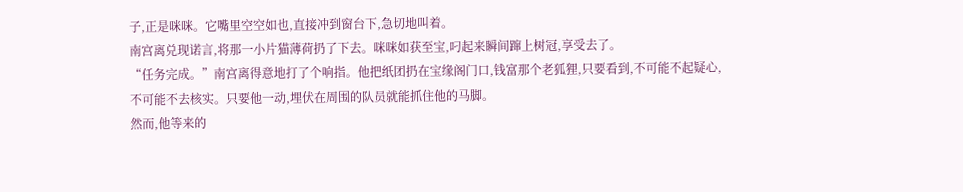子,正是咪咪。它嘴里空空如也,直接冲到窗台下,急切地叫着。
南宫离兑现诺言,将那一小片猫薄荷扔了下去。咪咪如获至宝,叼起来瞬间蹿上树冠,享受去了。
“任务完成。”南宫离得意地打了个响指。他把纸团扔在宝缘阁门口,钱富那个老狐狸,只要看到,不可能不起疑心,不可能不去核实。只要他一动,埋伏在周围的队员就能抓住他的马脚。
然而,他等来的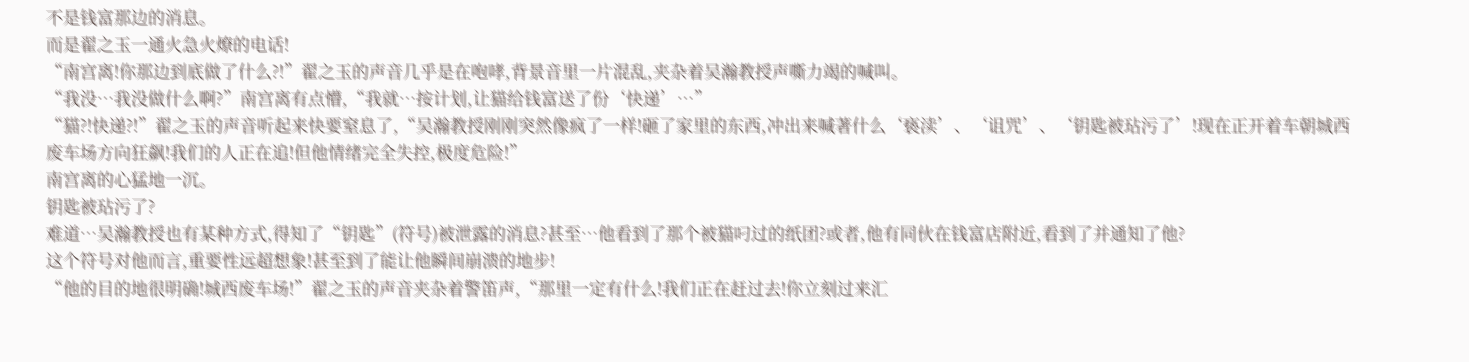不是钱富那边的消息。
而是翟之玉一通火急火燎的电话!
“南宫离!你那边到底做了什么?!”翟之玉的声音几乎是在咆哮,背景音里一片混乱,夹杂着吴瀚教授声嘶力竭的喊叫。
“我没…我没做什么啊?”南宫离有点懵,“我就…按计划,让猫给钱富送了份‘快递’…”
“猫?!快递?!”翟之玉的声音听起来快要窒息了,“吴瀚教授刚刚突然像疯了一样!砸了家里的东西,冲出来喊著什么‘亵渎’、‘诅咒’、‘钥匙被玷污了’!现在正开着车朝城西废车场方向狂飙!我们的人正在追!但他情绪完全失控,极度危险!”
南宫离的心猛地一沉。
钥匙被玷污了?
难道…吴瀚教授也有某种方式,得知了“钥匙”(符号)被泄露的消息?甚至…他看到了那个被猫叼过的纸团?或者,他有同伙在钱富店附近,看到了并通知了他?
这个符号对他而言,重要性远超想象!甚至到了能让他瞬间崩溃的地步!
“他的目的地很明确!城西废车场!”翟之玉的声音夹杂着警笛声,“那里一定有什么!我们正在赶过去!你立刻过来汇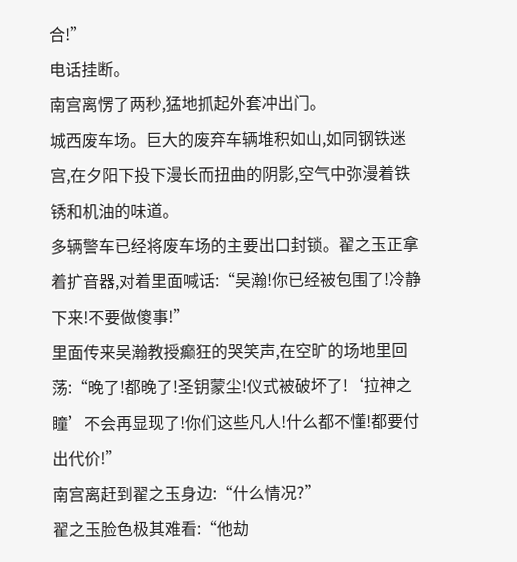合!”
电话挂断。
南宫离愣了两秒,猛地抓起外套冲出门。
城西废车场。巨大的废弃车辆堆积如山,如同钢铁迷宫,在夕阳下投下漫长而扭曲的阴影,空气中弥漫着铁锈和机油的味道。
多辆警车已经将废车场的主要出口封锁。翟之玉正拿着扩音器,对着里面喊话:“吴瀚!你已经被包围了!冷静下来!不要做傻事!”
里面传来吴瀚教授癫狂的哭笑声,在空旷的场地里回荡:“晚了!都晚了!圣钥蒙尘!仪式被破坏了!‘拉神之瞳’不会再显现了!你们这些凡人!什么都不懂!都要付出代价!”
南宫离赶到翟之玉身边:“什么情况?”
翟之玉脸色极其难看:“他劫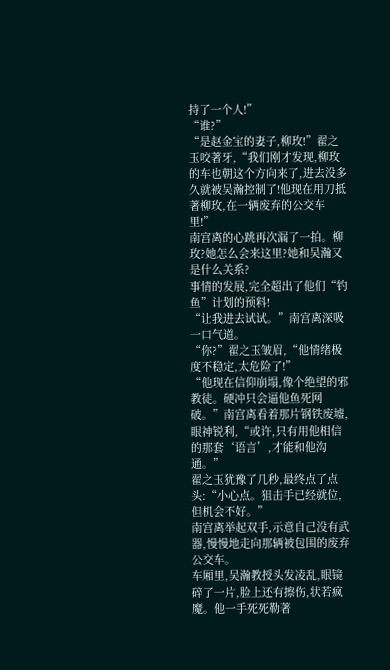持了一个人!”
“谁?”
“是赵金宝的妻子,柳玫!”翟之玉咬著牙,“我们刚才发现,柳玫的车也朝这个方向来了,进去没多久就被吴瀚控制了!他现在用刀抵著柳玫,在一辆废弃的公交车里!”
南宫离的心跳再次漏了一拍。柳玫?她怎么会来这里?她和吴瀚又是什么关系?
事情的发展,完全超出了他们“钓鱼”计划的预料!
“让我进去试试。”南宫离深吸一口气道。
“你?”翟之玉皱眉,“他情绪极度不稳定,太危险了!”
“他现在信仰崩塌,像个绝望的邪教徒。硬冲只会逼他鱼死网破。”南宫离看着那片钢铁废墟,眼神锐利,“或许,只有用他相信的那套‘语言’,才能和他沟通。”
翟之玉犹豫了几秒,最终点了点头:“小心点。狙击手已经就位,但机会不好。”
南宫离举起双手,示意自己没有武器,慢慢地走向那辆被包围的废弃公交车。
车厢里,吴瀚教授头发凌乱,眼镜碎了一片,脸上还有擦伤,状若疯魔。他一手死死勒著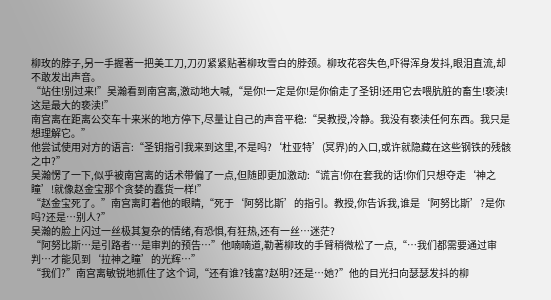柳玫的脖子,另一手握著一把美工刀,刀刃紧紧贴著柳玫雪白的脖颈。柳玫花容失色,吓得浑身发抖,眼泪直流,却不敢发出声音。
“站住!别过来!”吴瀚看到南宫离,激动地大喊,“是你!一定是你!是你偷走了圣钥!还用它去喂肮脏的畜生!亵渎!这是最大的亵渎!”
南宫离在距离公交车十来米的地方停下,尽量让自己的声音平稳:“吴教授,冷静。我没有亵渎任何东西。我只是想理解它。”
他尝试使用对方的语言:“圣钥指引我来到这里,不是吗?‘杜亚特’(冥界)的入口,或许就隐藏在这些钢铁的残骸之中?”
吴瀚愣了一下,似乎被南宫离的话术带偏了一点,但随即更加激动:“谎言!你在套我的话!你们只想夺走‘神之瞳’!就像赵金宝那个贪婪的蠢货一样!”
“赵金宝死了。”南宫离盯着他的眼睛,“死于‘阿努比斯’的指引。教授,你告诉我,谁是‘阿努比斯’?是你吗?还是…别人?”
吴瀚的脸上闪过一丝极其复杂的情绪,有恐惧,有狂热,还有一丝…迷茫?
“阿努比斯…是引路者…是审判的预告…”他喃喃道,勒著柳玫的手臂稍微松了一点,“…我们都需要通过审判…才能见到‘拉神之瞳’的光辉…”
“我们?”南宫离敏锐地抓住了这个词,“还有谁?钱富?赵明?还是…她?”他的目光扫向瑟瑟发抖的柳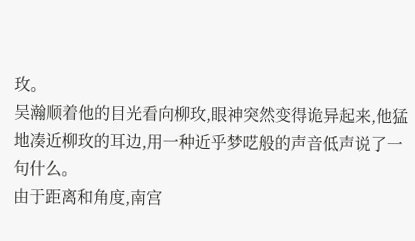玫。
吴瀚顺着他的目光看向柳玫,眼神突然变得诡异起来,他猛地凑近柳玫的耳边,用一种近乎梦呓般的声音低声说了一句什么。
由于距离和角度,南宫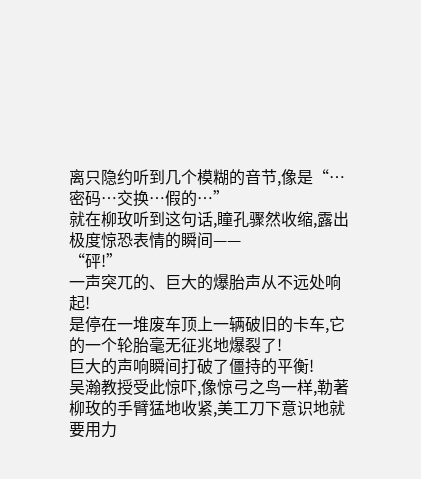离只隐约听到几个模糊的音节,像是“…密码…交换…假的…”
就在柳玫听到这句话,瞳孔骤然收缩,露出极度惊恐表情的瞬间——
“砰!”
一声突兀的、巨大的爆胎声从不远处响起!
是停在一堆废车顶上一辆破旧的卡车,它的一个轮胎毫无征兆地爆裂了!
巨大的声响瞬间打破了僵持的平衡!
吴瀚教授受此惊吓,像惊弓之鸟一样,勒著柳玫的手臂猛地收紧,美工刀下意识地就要用力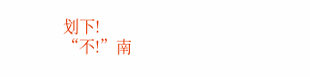划下!
“不!”南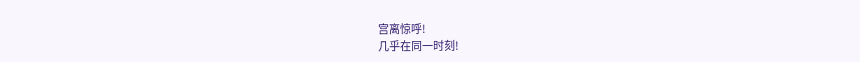宫离惊呼!
几乎在同一时刻!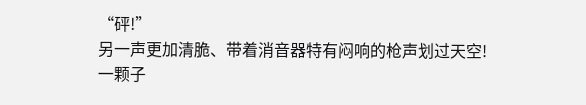“砰!”
另一声更加清脆、带着消音器特有闷响的枪声划过天空!
一颗子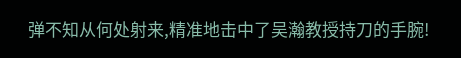弹不知从何处射来,精准地击中了吴瀚教授持刀的手腕!